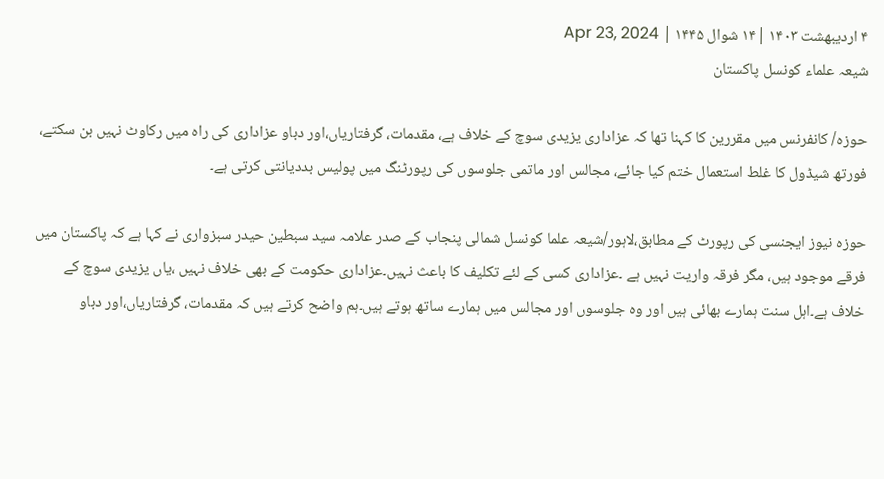۴ اردیبهشت ۱۴۰۳ |۱۴ شوال ۱۴۴۵ | Apr 23, 2024
شیعہ علماء کونسل پاکستان

حوزہ/ کانفرنس میں مقررین کا کہنا تھا کہ عزاداری یزیدی سوچ کے خلاف ہے، مقدمات، گرفتاریاں،اور دباو عزاداری کی راہ میں رکاوٹ نہیں بن سکتے، فورتھ شیڈول کا غلط استعمال ختم کیا جائے، مجالس اور ماتمی جلوسوں کی رپورٹنگ میں پولیس بددیانتی کرتی ہے۔

حوزہ نیوز ایجنسی کی رپورٹ کے مطابق،لاہور/شیعہ علما کونسل شمالی پنجاب کے صدر علامہ سید سبطین حیدر سبزواری نے کہا ہے کہ پاکستان میں فرقے موجود ہیں، مگر فرقہ واریت نہیں ہے ۔عزاداری کسی کے لئے تکلیف کا باعث نہیں۔عزاداری حکومت کے بھی خلاف نہیں ،یاں یزیدی سوچ کے خلاف ہے۔اہل سنت ہمارے بھائی ہیں اور وہ جلوسوں اور مجالس میں ہمارے ساتھ ہوتے ہیں۔ہم واضح کرتے ہیں کہ مقدمات، گرفتاریاں،اور دباو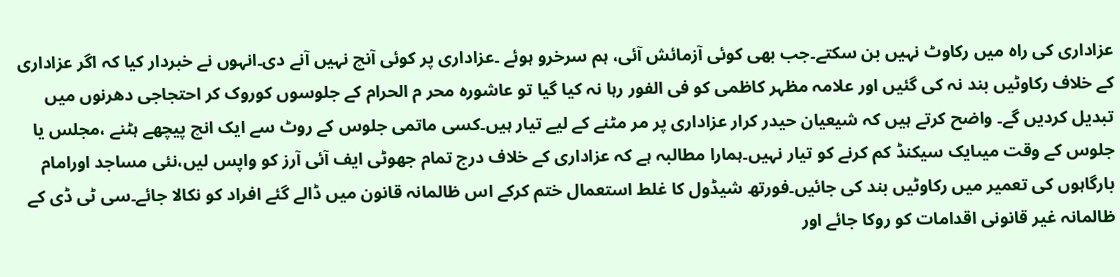عزاداری کی راہ میں رکاوٹ نہیں بن سکتے۔جب بھی کوئی آزمائش آئی، ہم سرخرو ہوئے ۔عزاداری پر کوئی آنچ نہیں آنے دی۔انہوں نے خبردار کیا کہ اگر عزاداری کے خلاف رکاوٹیں بند نہ کی گئیں اور علامہ مظہر کاظمی کو فی الفور رہا نہ کیا گیا تو عاشورہ محر م الحرام کے جلوسوں کوروک کر احتجاجی دھرنوں میں تبدیل کردیں گے۔ واضح کرتے ہیں کہ شیعیان حیدر کرار عزاداری پر مر مٹنے کے لیے تیار ہیں۔کسی ماتمی جلوس کے روٹ سے ایک انچ پیچھے ہٹنے ،مجلس یا جلوس کے وقت میںایک سیکنڈ کم کرنے کو تیار نہیں۔ہمارا مطالبہ ہے کہ عزاداری کے خلاف درج تمام جھوٹی ایف آئی آرز کو واپس لیں،نئی مساجد اورامام بارگاہوں کی تعمیر میں رکاوٹیں بند کی جائیں۔فورتھ شیڈول کا غلط استعمال ختم کرکے اس ظالمانہ قانون میں ڈالے گئے افراد کو نکالا جائے۔سی ٹی ڈی کے ظالمانہ غیر قانونی اقدامات کو روکا جائے اور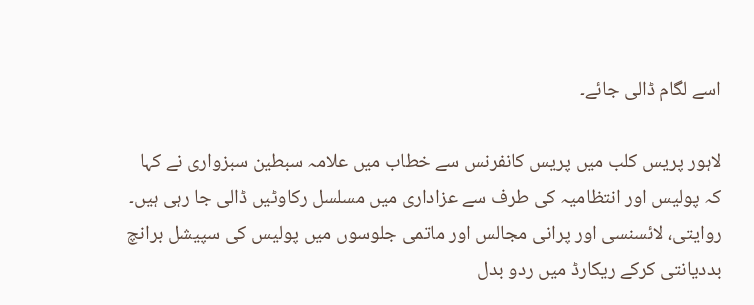اسے لگام ڈالی جائے۔

لاہور پریس کلب میں پریس کانفرنس سے خطاب میں علامہ سبطین سبزواری نے کہا کہ پولیس اور انتظامیہ کی طرف سے عزاداری میں مسلسل رکاوٹیں ڈالی جا رہی ہیں۔ روایتی، لائسنسی اور پرانی مجالس اور ماتمی جلوسوں میں پولیس کی سپیشل برانچ بددیانتی کرکے ریکارڈ میں ردو بدل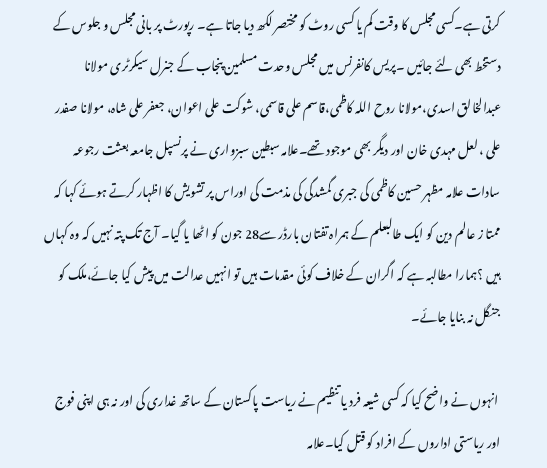کرتی ہے۔کسی مجلس کا وقت کم یا کسی روٹ کو مختصر لکھ دیا جاتا ہے۔ رپورٹ پر بانی مجلس و جلوس کے دستخط بھی لئے جائیں ۔پریس کانفرنس میں مجلس وحدت مسلمین پنجاب کے جنرل سیکرٹری مولانا عبدالخالق اسدی،مولانا روح اللہ کاظمی،قاسم علی قاسمی، شوکت علی اعوان، جعفر علی شاہ، مولانا صفدر علی ، لعل مہدی خان اور دیگر بھی موجود تھے۔علامہ سبطین سبزواری نے پرنسپل جامعہ بعثت رجوعہ سادات علامہ مظہر حسین کاظمی کی جبری گمشدگی کی مذمت کی اوراس پر تشویش کا اظہار کرتے ہوئے کہا کہ ممتا ز عالم دین کو ایک طالبعلم کے ہمراہ تفتان بارڈر سے28 جون کو اٹھا یا گیا۔ آج تک پتہ نہیں کہ وہ کہاں ہیں ؟ہمارا مطالبہ ہے کہ اگران کے خلاف کوئی مقدمات ہیں تو انہیں عدالت میں پیش کیا جائے،ملک کو جنگل نہ بنایا جائے۔

 انہوں نے واضح کیا کہ کسی شیعہ فرد یا تنظیم نے ریاست پاکستان کے ساتھ غداری کی اور نہ ہی اپنی فوج اور ریاستی اداروں کے افراد کو قتل کیا۔علامہ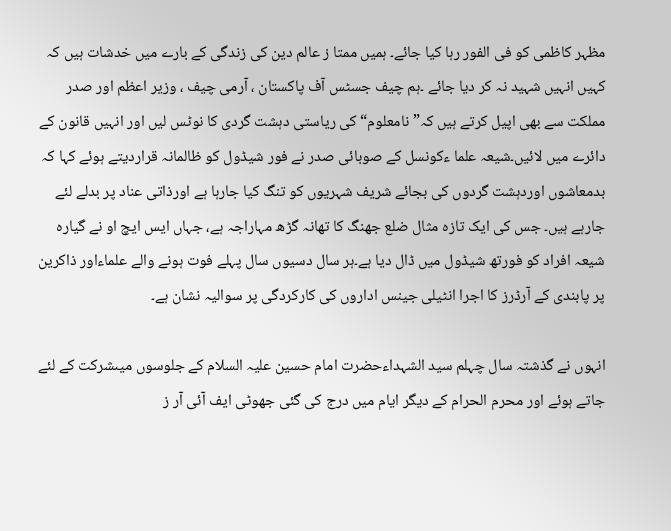مظہر کاظمی کو فی الفور رہا کیا جائے۔ ہمیں ممتا ز عالم دین کی زندگی کے بارے میں خدشات ہیں کہ کہیں انہیں شہید نہ کر دیا جائے ۔ہم چیف جسٹس آف پاکستان ، آرمی چیف ، وزیر اعظم اور صدر مملکت سے بھی اپیل کرتے ہیں کہ” نامعلوم“ کی ریاستی دہشت گردی کا نوٹس لیں اور انہیں قانون کے دائرے میں لائیں۔شیعہ علما ءکونسل کے صوبائی صدر نے فور شیڈول کو ظالمانہ قراردیتے ہوئے کہا کہ بدمعاشوں اوردہشت گردوں کی بجائے شریف شہریوں کو تنگ کیا جارہا ہے اورذاتی عناد پر بدلے لئے جارہے ہیں۔ جس کی ایک تازہ مثال ضلع جھنگ کا تھانہ گڑھ مہاراجہ ہے، جہاں ایس ایچ او نے گیارہ شیعہ افراد کو فورتھ شیڈول میں ڈال دیا ہے۔ہر سال دسیوں سال پہلے فوت ہونے والے علماءاور ذاکرین پر پابندی کے آرڈرز کا اجرا انٹیلی جینس اداروں کی کارکردگی پر سوالیہ نشان ہے۔

انہوں نے گذشتہ سال چہلم سید الشہداءحضرت امام حسین علیہ السلام کے جلوسوں میںشرکت کے لئے جاتے ہوئے اور محرم الحرام کے دیگر ایام میں درج کی گئی جھوٹی ایف آئی آر ز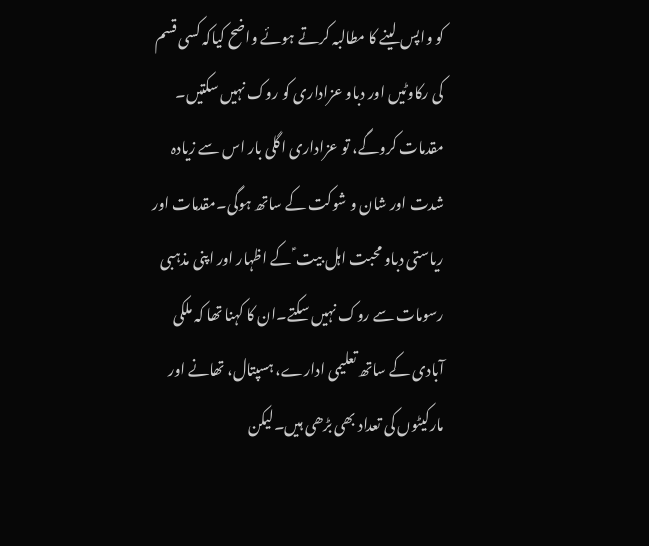کو واپس لینے کا مطالبہ کرتے ہوئے واضح کیاکہ کسی قسم کی رکاوٹیں اور دباو عزاداری کو روک نہیں سکتیں۔ مقدمات کروگے، تو عزاداری اگلی بار اس سے زیادہ شدت اور شان و شوکت کے ساتھ ہوگی۔مقدمات اور ریاستی دباو محبت اہل بیت ؑ کے اظہار اور اپنی مذہبی رسومات سے روک نہیں سکتے۔ان کا کہنا تھا کہ ملکی آبادی کے ساتھ تعلیمی ادارے، ہسپتال، تھانے اور مارکیٹوں کی تعداد بھی بڑھی ہیں۔لیکن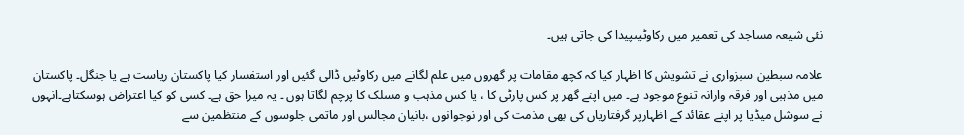نئی شیعہ مساجد کی تعمیر میں رکاوٹیںپیدا کی جاتی ہیں۔

علامہ سبطین سبزواری نے تشویش کا اظہار کیا کہ کچھ مقامات پر گھروں میں علم لگانے میں رکاوٹیں ڈالی گئیں اور استفسار کیا پاکستان ریاست ہے یا جنگل۔ پاکستان میں مذہبی اور فرقہ وارانہ تنوع موجود ہے۔ میں اپنے گھر پر کس پارٹی کا ، یا کس مذہب و مسلک کا پرچم لگاتا ہوں ۔ یہ میرا حق ہے۔ کسی کو کیا اعتراض ہوسکتاہے۔انہوں نے سوشل میڈیا پر اپنے عقائد کے اظہارپر گرفتاریاں کی بھی مذمت کی اور نوجوانوں ،بانیان مجالس اور ماتمی جلوسوں کے منتظمین سے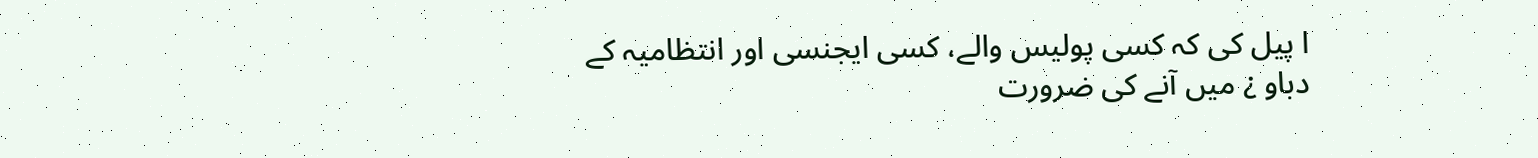ا پیل کی کہ کسی پولیس والے، کسی ایجنسی اور انتظامیہ کے دباو ¿ میں آنے کی ضرورت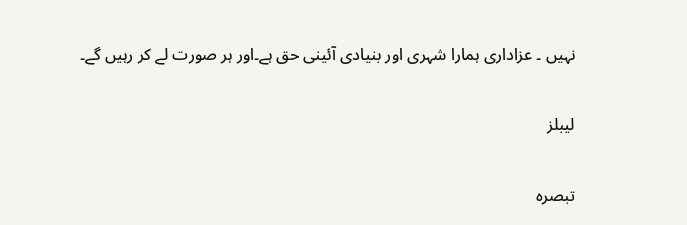نہیں ۔ عزاداری ہمارا شہری اور بنیادی آئینی حق ہے۔اور ہر صورت لے کر رہیں گے۔

لیبلز

تبصرہ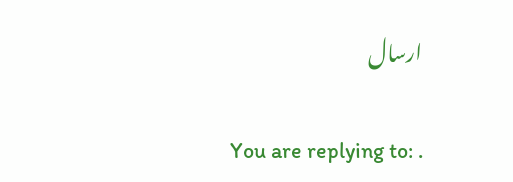ارسال

You are replying to: .